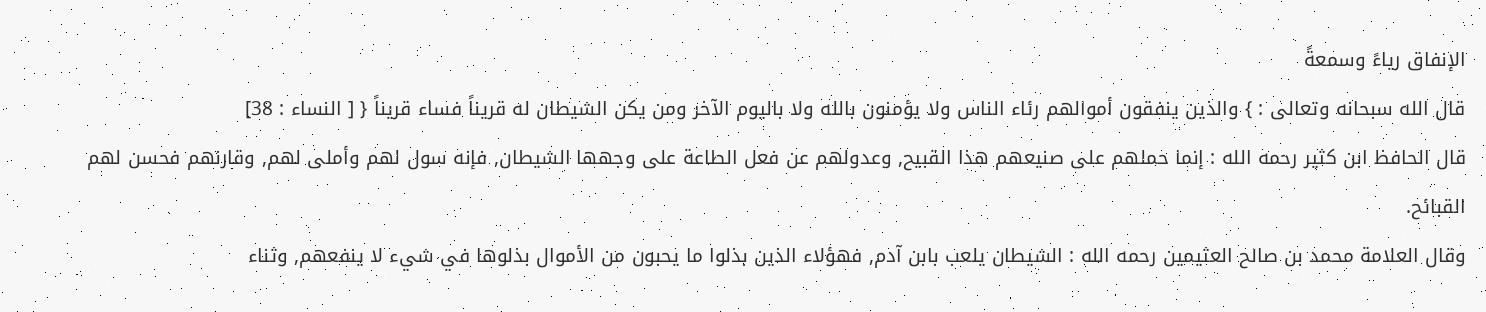الإنفاق رياءً وسمعةً
قال الله سبحانه وتعالى : } والذين ينفقون أموالهم رئاء الناس ولا يؤمنون بالله ولا باليوم الآخر ومن يكن الشيطان له قريناً فساء قريناً { [ النساء : 38]
قال الحافظ ابن كثير رحمه الله : إنما حملهم على صنيعهم هذا القبيح, وعدولهم عن فعل الطاعة على وجهها الشيطان, فإنه سول لهم وأملى لهم, وقارنهم فحسن لهم القبائح.
وقال العلامة محمد بن صالح العثيمين رحمه الله : الشيطان يلعب بابن آدم, فهؤلاء الذين بذلوا ما يحبون من الأموال بذلوها في شيء لا ينفعهم, وثناء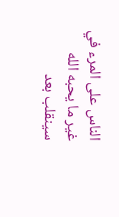الناس على المرء في غير ما يحبه الله سينقلب بعد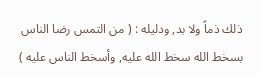ذلك ذماً ولا بد, ودليله : ( من التمس رضا الناس بسخط الله سخط الله عليه, وأسخط الناس عليه )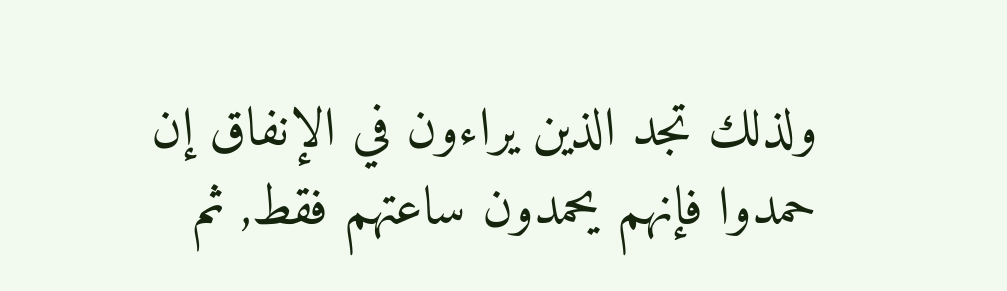ولذلك تجد الذين يراءون في الإنفاق إن حمدوا فإنهم يحمدون ساعتهم فقط, ثم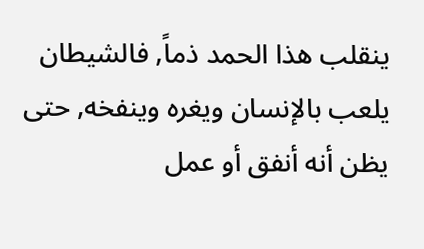ينقلب هذا الحمد ذماً, فالشيطان يلعب بالإنسان ويغره وينفخه, حتى يظن أنه أنفق أو عمل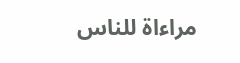مراءاة للناس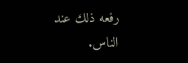رفعه ذلك عند الناس.